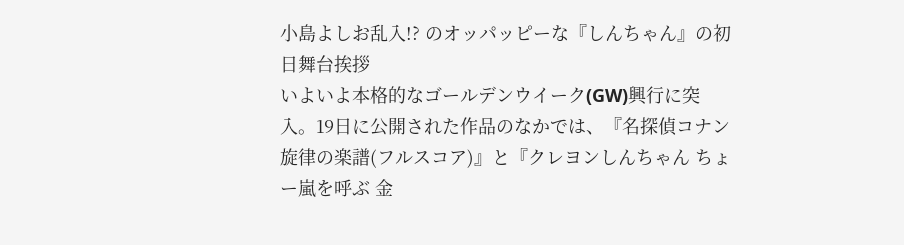小島よしお乱入!? のオッパッピーな『しんちゃん』の初日舞台挨拶
いよいよ本格的なゴールデンウイーク(GW)興行に突入。19日に公開された作品のなかでは、『名探偵コナン 旋律の楽譜(フルスコア)』と『クレヨンしんちゃん ちょー嵐を呼ぶ 金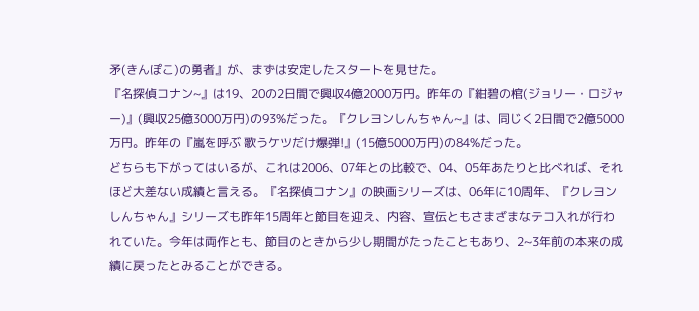矛(きんぽこ)の勇者』が、まずは安定したスタートを見せた。
『名探偵コナン~』は19、20の2日間で興収4億2000万円。昨年の『紺碧の棺(ジョリー・ロジャー)』(興収25億3000万円)の93%だった。『クレヨンしんちゃん~』は、同じく2日間で2億5000万円。昨年の『嵐を呼ぶ 歌うケツだけ爆弾!』(15億5000万円)の84%だった。
どちらも下がってはいるが、これは2006、07年との比較で、04、05年あたりと比べれば、それほど大差ない成績と言える。『名探偵コナン』の映画シリーズは、06年に10周年、『クレヨンしんちゃん』シリーズも昨年15周年と節目を迎え、内容、宣伝ともさまざまなテコ入れが行われていた。今年は両作とも、節目のときから少し期間がたったこともあり、2~3年前の本来の成績に戻ったとみることができる。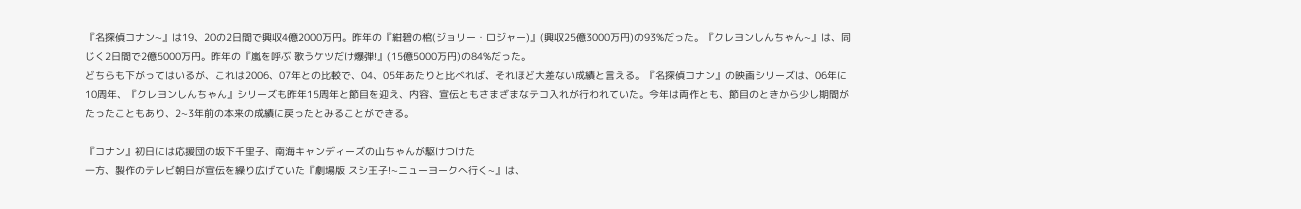『名探偵コナン~』は19、20の2日間で興収4億2000万円。昨年の『紺碧の棺(ジョリー・ロジャー)』(興収25億3000万円)の93%だった。『クレヨンしんちゃん~』は、同じく2日間で2億5000万円。昨年の『嵐を呼ぶ 歌うケツだけ爆弾!』(15億5000万円)の84%だった。
どちらも下がってはいるが、これは2006、07年との比較で、04、05年あたりと比べれば、それほど大差ない成績と言える。『名探偵コナン』の映画シリーズは、06年に10周年、『クレヨンしんちゃん』シリーズも昨年15周年と節目を迎え、内容、宣伝ともさまざまなテコ入れが行われていた。今年は両作とも、節目のときから少し期間がたったこともあり、2~3年前の本来の成績に戻ったとみることができる。

『コナン』初日には応援団の坂下千里子、南海キャンディーズの山ちゃんが駆けつけた
一方、製作のテレビ朝日が宣伝を繰り広げていた『劇場版 スシ王子!~ニューヨークへ行く~』は、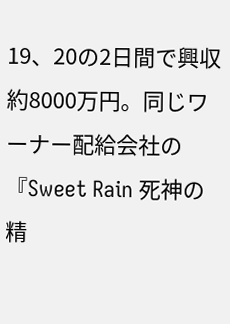19、20の2日間で興収約8000万円。同じワーナー配給会社の『Sweet Rain 死神の精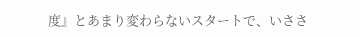度』とあまり変わらないスタートで、いささ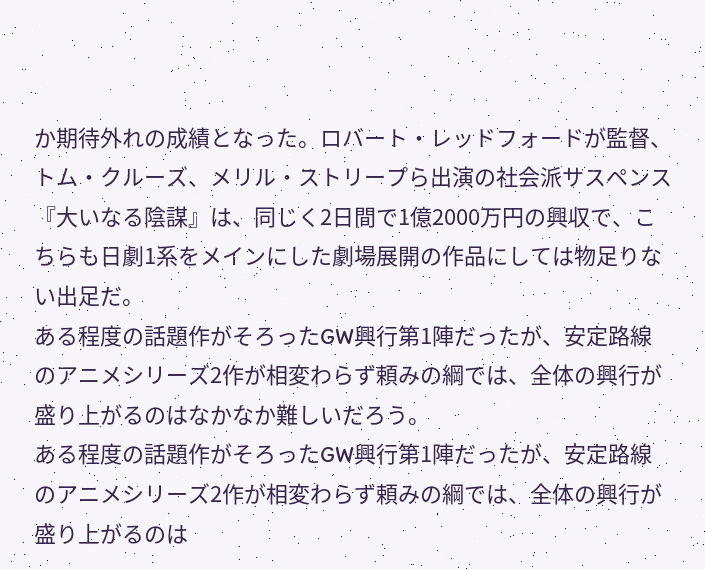か期待外れの成績となった。ロバート・レッドフォードが監督、トム・クルーズ、メリル・ストリープら出演の社会派サスペンス『大いなる陰謀』は、同じく2日間で1億2000万円の興収で、こちらも日劇1系をメインにした劇場展開の作品にしては物足りない出足だ。
ある程度の話題作がそろったGW興行第1陣だったが、安定路線のアニメシリーズ2作が相変わらず頼みの綱では、全体の興行が盛り上がるのはなかなか難しいだろう。
ある程度の話題作がそろったGW興行第1陣だったが、安定路線のアニメシリーズ2作が相変わらず頼みの綱では、全体の興行が盛り上がるのは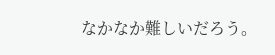なかなか難しいだろう。